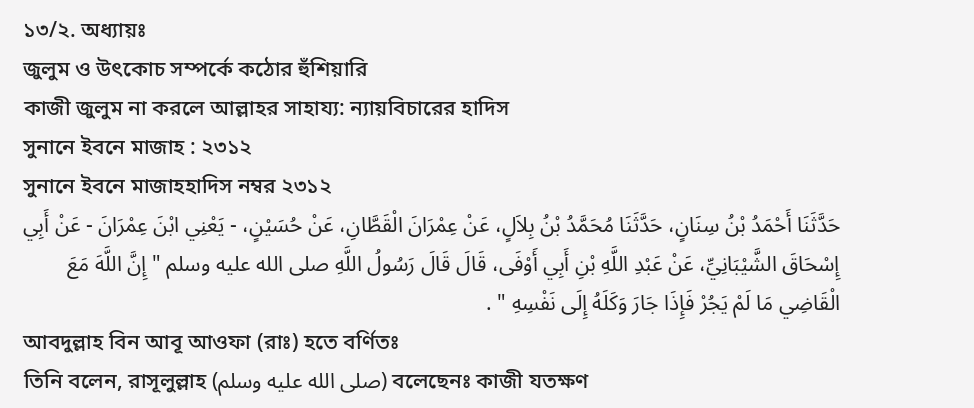১৩/২. অধ্যায়ঃ
জুলুম ও উৎকোচ সম্পর্কে কঠোর হুঁশিয়ারি
কাজী জুলুম না করলে আল্লাহর সাহায্য: ন্যায়বিচারের হাদিস
সুনানে ইবনে মাজাহ : ২৩১২
সুনানে ইবনে মাজাহহাদিস নম্বর ২৩১২
حَدَّثَنَا أَحْمَدُ بْنُ سِنَانٍ، حَدَّثَنَا مُحَمَّدُ بْنُ بِلاَلٍ، عَنْ عِمْرَانَ الْقَطَّانِ، عَنْ حُسَيْنٍ، - يَعْنِي ابْنَ عِمْرَانَ - عَنْ أَبِي إِسْحَاقَ الشَّيْبَانِيِّ، عَنْ عَبْدِ اللَّهِ بْنِ أَبِي أَوْفَى، قَالَ قَالَ رَسُولُ اللَّهِ صلى الله عليه وسلم " إِنَّ اللَّهَ مَعَ الْقَاضِي مَا لَمْ يَجُرْ فَإِذَا جَارَ وَكَلَهُ إِلَى نَفْسِهِ " .
আবদুল্লাহ বিন আবূ আওফা (রাঃ) হতে বর্ণিতঃ
তিনি বলেন, রাসূলুল্লাহ (صلى الله عليه وسلم) বলেছেনঃ কাজী যতক্ষণ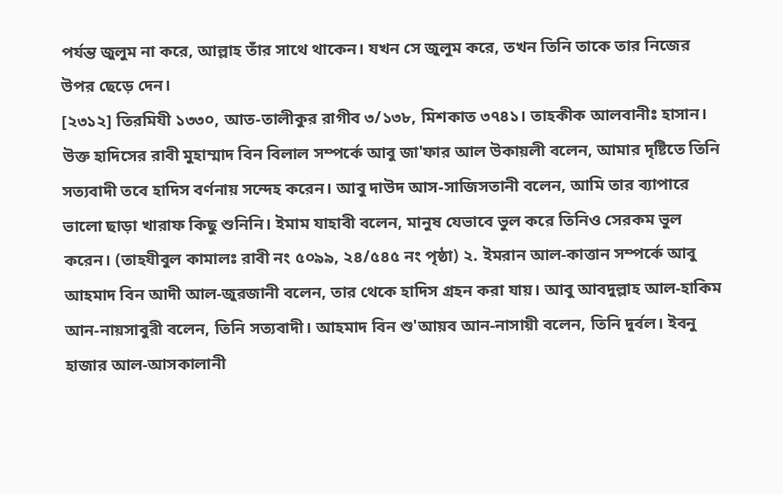পর্যন্ত জুলুম না করে, আল্লাহ তাঁর সাথে থাকেন। যখন সে জুলুম করে, তখন তিনি তাকে তার নিজের উপর ছেড়ে দেন।
[২৩১২] তিরমিযী ১৩৩০, আত-তালীকুর রাগীব ৩/১৩৮, মিশকাত ৩৭৪১। তাহকীক আলবানীঃ হাসান। উক্ত হাদিসের রাবী মুহাম্মাদ বিন বিলাল সম্পর্কে আবু জা'ফার আল উকায়লী বলেন, আমার দৃষ্টিতে তিনি সত্যবাদী তবে হাদিস বর্ণনায় সন্দেহ করেন। আবু দাউদ আস-সাজিসতানী বলেন, আমি তার ব্যাপারে ভালো ছাড়া খারাফ কিছু শুনিনি। ইমাম যাহাবী বলেন, মানুষ যেভাবে ভুল করে তিনিও সেরকম ভুল করেন। (তাহযীবুল কামালঃ রাবী নং ৫০৯৯, ২৪/৫৪৫ নং পৃষ্ঠা) ২. ইমরান আল-কাত্তান সম্পর্কে আবু আহমাদ বিন আদী আল-জুরজানী বলেন, তার থেকে হাদিস গ্রহন করা যায়। আবু আবদুল্লাহ আল-হাকিম আন-নায়সাবুরী বলেন, তিনি সত্যবাদী। আহমাদ বিন শু'আয়ব আন-নাসায়ী বলেন, তিনি দুর্বল। ইবনু হাজার আল-আসকালানী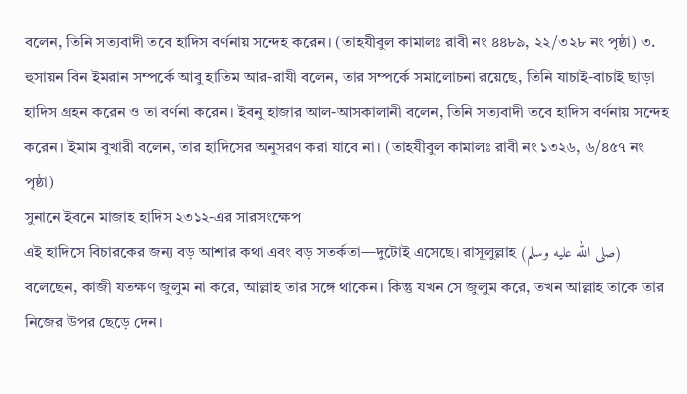বলেন, তিনি সত্যবাদী তবে হাদিস বর্ণনায় সন্দেহ করেন। (তাহযীবুল কামালঃ রাবী নং ৪৪৮৯, ২২/৩২৮ নং পৃষ্ঠা) ৩. হুসায়ন বিন ইমরান সম্পর্কে আবু হাতিম আর-রাযী বলেন, তার সম্পর্কে সমালোচনা রয়েছে, তিনি যাচাই-বাচাই ছাড়া হাদিস গ্রহন করেন ও তা বর্ণনা করেন। ইবনু হাজার আল-আসকালানী বলেন, তিনি সত্যবাদী তবে হাদিস বর্ণনায় সন্দেহ করেন। ইমাম বুখারী বলেন, তার হাদিসের অনুসরণ করা যাবে না। (তাহযীবুল কামালঃ রাবী নং ১৩২৬, ৬/৪৫৭ নং পৃষ্ঠা)
সুনানে ইবনে মাজাহ হাদিস ২৩১২-এর সারসংক্ষেপ
এই হাদিসে বিচারকের জন্য বড় আশার কথা এবং বড় সতর্কতা—দুটোই এসেছে। রাসূলুল্লাহ (صلى الله عليه وسلم) বলেছেন, কাজী যতক্ষণ জুলুম না করে, আল্লাহ তার সঙ্গে থাকেন। কিন্তু যখন সে জুলুম করে, তখন আল্লাহ তাকে তার নিজের উপর ছেড়ে দেন।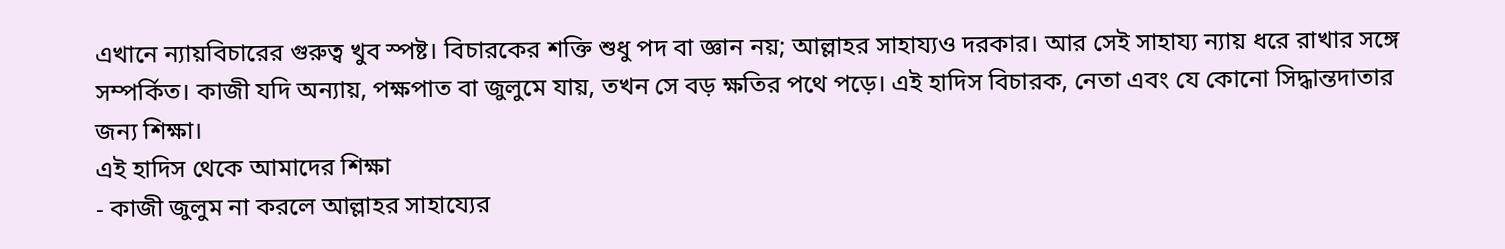এখানে ন্যায়বিচারের গুরুত্ব খুব স্পষ্ট। বিচারকের শক্তি শুধু পদ বা জ্ঞান নয়; আল্লাহর সাহায্যও দরকার। আর সেই সাহায্য ন্যায় ধরে রাখার সঙ্গে সম্পর্কিত। কাজী যদি অন্যায়, পক্ষপাত বা জুলুমে যায়, তখন সে বড় ক্ষতির পথে পড়ে। এই হাদিস বিচারক, নেতা এবং যে কোনো সিদ্ধান্তদাতার জন্য শিক্ষা।
এই হাদিস থেকে আমাদের শিক্ষা
- কাজী জুলুম না করলে আল্লাহর সাহায্যের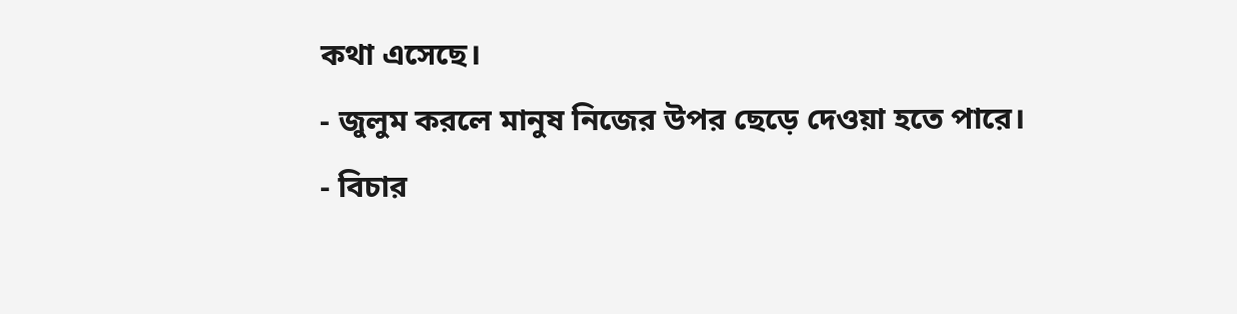কথা এসেছে।
- জুলুম করলে মানুষ নিজের উপর ছেড়ে দেওয়া হতে পারে।
- বিচার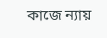কাজে ন্যায়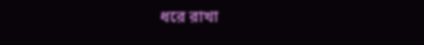ধরে রাখা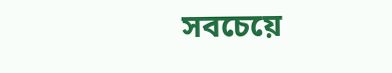সবচেয়ে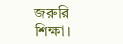জরুরি শিক্ষা।